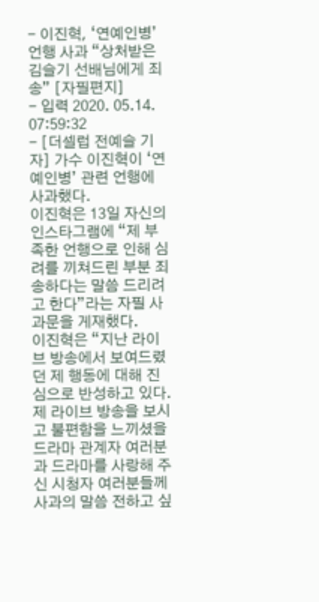- 이진혁, ‘연예인병’ 언행 사과 “상처받은 김슬기 선배님에게 죄송” [자필편지]
- 입력 2020. 05.14. 07:59:32
- [더셀럽 전예슬 기자] 가수 이진혁이 ‘연예인병’ 관련 언행에 사과했다.
이진혁은 13일 자신의 인스타그램에 “제 부족한 언행으로 인해 심려를 끼쳐드린 부분 죄송하다는 말씀 드리려고 한다”라는 자필 사과문을 게재했다.
이진혁은 “지난 라이브 방송에서 보여드렸던 제 행동에 대해 진심으로 반성하고 있다. 제 라이브 방송을 보시고 불편함을 느끼셨을 드라마 관계자 여러분과 드라마를 사랑해 주신 시청자 여러분들께 사과의 말씀 전하고 싶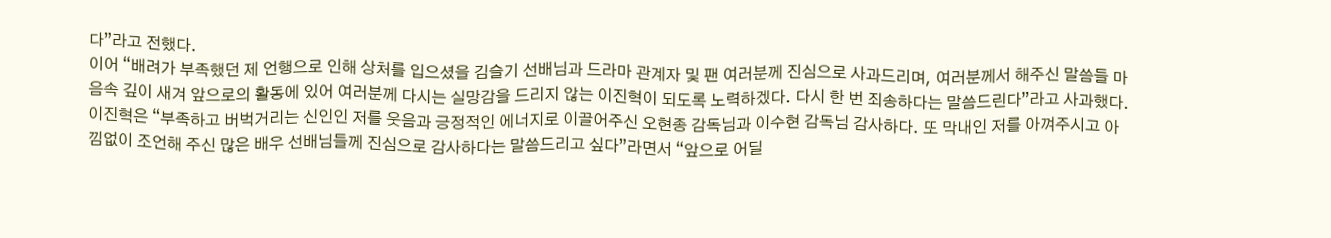다”라고 전했다.
이어 “배려가 부족했던 제 언행으로 인해 상처를 입으셨을 김슬기 선배님과 드라마 관계자 및 팬 여러분께 진심으로 사과드리며, 여러분께서 해주신 말씀들 마음속 깊이 새겨 앞으로의 활동에 있어 여러분께 다시는 실망감을 드리지 않는 이진혁이 되도록 노력하겠다. 다시 한 번 죄송하다는 말씀드린다”라고 사과했다.
이진혁은 “부족하고 버벅거리는 신인인 저를 웃음과 긍정적인 에너지로 이끌어주신 오현종 감독님과 이수현 감독님 감사하다. 또 막내인 저를 아껴주시고 아낌없이 조언해 주신 많은 배우 선배님들께 진심으로 감사하다는 말씀드리고 싶다”라면서 “앞으로 어딜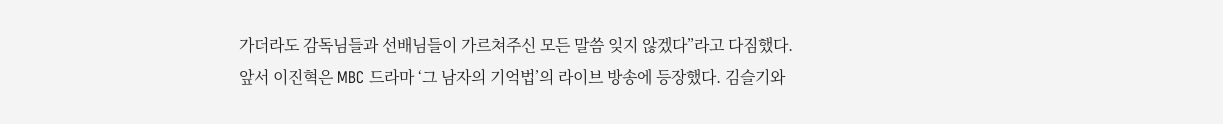가더라도 감독님들과 선배님들이 가르쳐주신 모든 말씀 잊지 않겠다”라고 다짐했다.
앞서 이진혁은 MBC 드라마 ‘그 남자의 기억법’의 라이브 방송에 등장했다. 김슬기와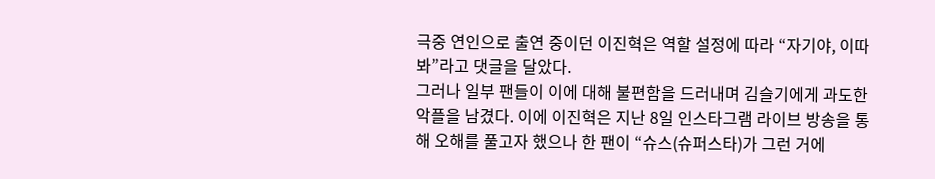극중 연인으로 출연 중이던 이진혁은 역할 설정에 따라 “자기야, 이따 봐”라고 댓글을 달았다.
그러나 일부 팬들이 이에 대해 불편함을 드러내며 김슬기에게 과도한 악플을 남겼다. 이에 이진혁은 지난 8일 인스타그램 라이브 방송을 통해 오해를 풀고자 했으나 한 팬이 “슈스(슈퍼스타)가 그런 거에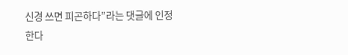신경 쓰면 피곤하다”라는 댓글에 인정한다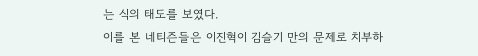는 식의 태도를 보였다.
이를 본 네티즌들은 이진혁이 김슬기 만의 문제로 치부하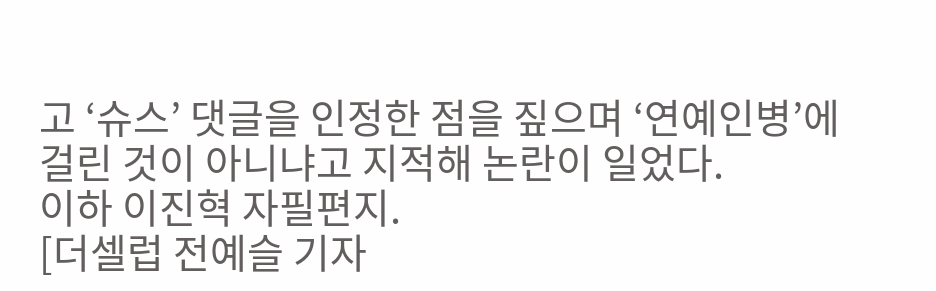고 ‘슈스’ 댓글을 인정한 점을 짚으며 ‘연예인병’에 걸린 것이 아니냐고 지적해 논란이 일었다.
이하 이진혁 자필편지.
[더셀럽 전예슬 기자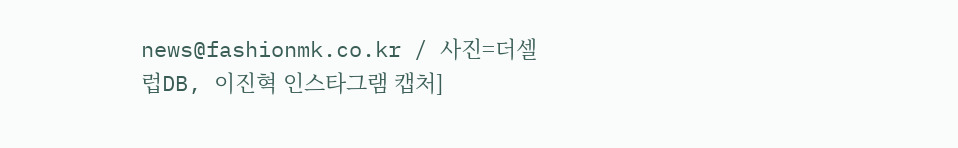news@fashionmk.co.kr / 사진=더셀럽DB, 이진혁 인스타그램 캡처]